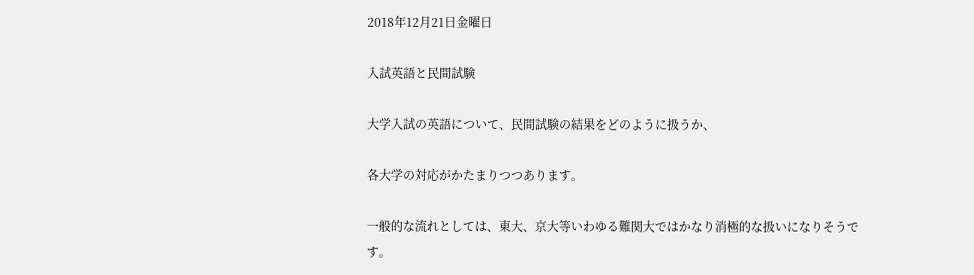2018年12月21日金曜日

入試英語と民間試験

大学入試の英語について、民間試験の結果をどのように扱うか、

各大学の対応がかたまりつつあります。

一般的な流れとしては、東大、京大等いわゆる難関大ではかなり消極的な扱いになりそうです。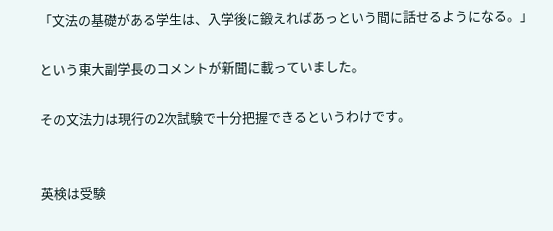「文法の基礎がある学生は、入学後に鍛えればあっという間に話せるようになる。」

という東大副学長のコメントが新聞に載っていました。

その文法力は現行の2次試験で十分把握できるというわけです。


英検は受験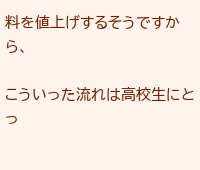料を値上げするそうですから、

こういった流れは高校生にとっ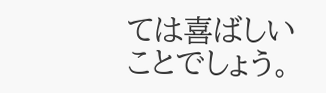ては喜ばしいことでしょう。